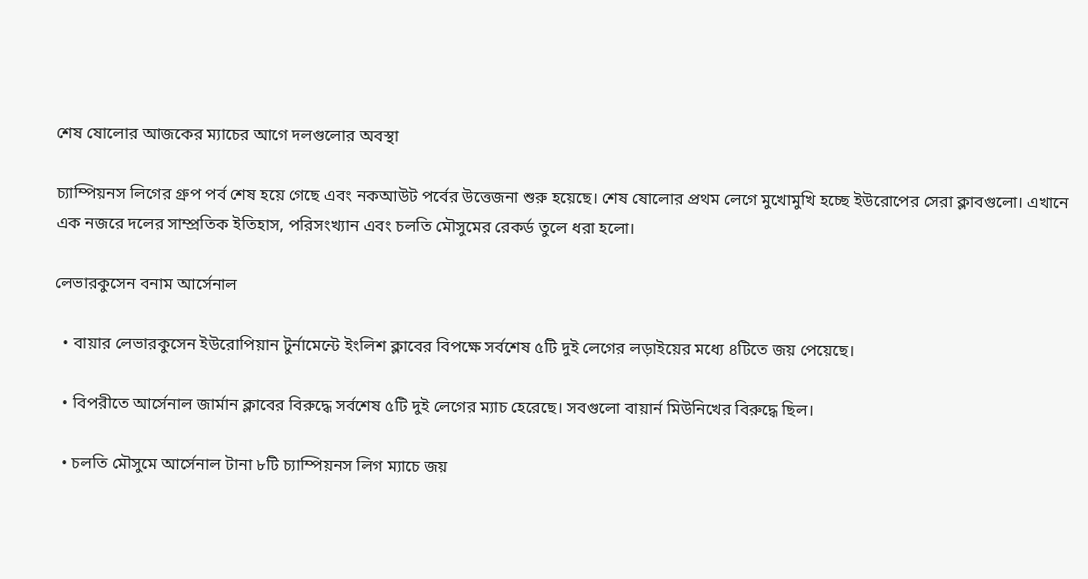শেষ ষোলোর আজকের ম্যাচের আগে দলগুলোর অবস্থা

চ্যাম্পিয়নস লিগের গ্রুপ পর্ব শেষ হয়ে গেছে এবং নকআউট পর্বের উত্তেজনা শুরু হয়েছে। শেষ ষোলোর প্রথম লেগে মুখোমুখি হচ্ছে ইউরোপের সেরা ক্লাবগুলো। এখানে এক নজরে দলের সাম্প্রতিক ইতিহাস, পরিসংখ্যান এবং চলতি মৌসুমের রেকর্ড তুলে ধরা হলো।

লেভারকুসেন বনাম আর্সেনাল

  • বায়ার লেভারকুসেন ইউরোপিয়ান টুর্নামেন্টে ইংলিশ ক্লাবের বিপক্ষে সর্বশেষ ৫টি দুই লেগের লড়াইয়ের মধ্যে ৪টিতে জয় পেয়েছে।

  • বিপরীতে আর্সেনাল জার্মান ক্লাবের বিরুদ্ধে সর্বশেষ ৫টি দুই লেগের ম্যাচ হেরেছে। সবগুলো বায়ার্ন মিউনিখের বিরুদ্ধে ছিল।

  • চলতি মৌসুমে আর্সেনাল টানা ৮টি চ্যাম্পিয়নস লিগ ম্যাচে জয়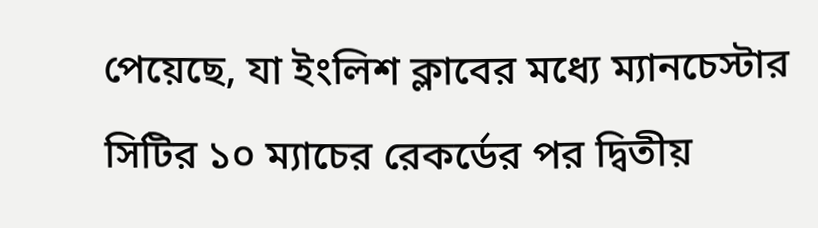পেয়েছে, যা ইংলিশ ক্লাবের মধ্যে ম্যানচেস্টার সিটির ১০ ম্যাচের রেকর্ডের পর দ্বিতীয়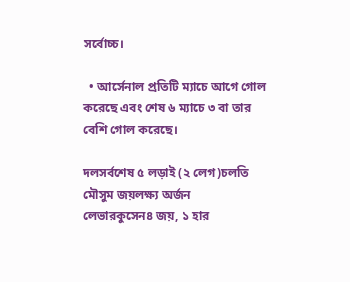সর্বোচ্চ।

  • আর্সেনাল প্রতিটি ম্যাচে আগে গোল করেছে এবং শেষ ৬ ম্যাচে ৩ বা তার বেশি গোল করেছে।

দলসর্বশেষ ৫ লড়াই (২ লেগ)চলতি মৌসুম জয়লক্ষ্য অর্জন
লেভারকুসেন৪ জয়, ১ হার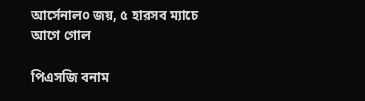আর্সেনাল০ জয়, ৫ হারসব ম্যাচে আগে গোল

পিএসজি বনাম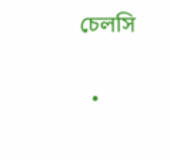চেলসি

  •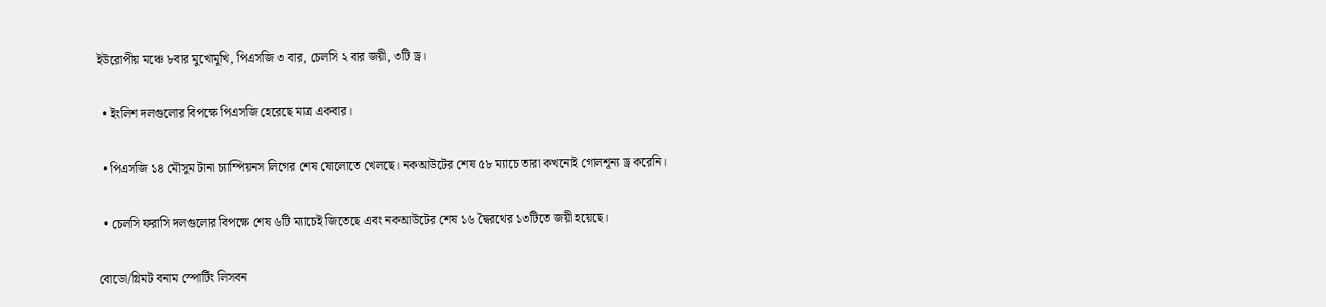ইউরোপীয় মঞ্চে ৮বার মুখোমুখি, পিএসজি ৩ বার, চেলসি ২ বার জয়ী, ৩টি ড্র।

  • ইংলিশ দলগুলোর বিপক্ষে পিএসজি হেরেছে মাত্র একবার।

  • পিএসজি ১৪ মৌসুম টানা চ্যাম্পিয়নস লিগের শেষ ষোলোতে খেলছে। নকআউটের শেষ ৫৮ ম্যাচে তারা কখনোই গোলশূন্য ড্র করেনি।

  • চেলসি ফরাসি দলগুলোর বিপক্ষে শেষ ৬টি ম্যাচেই জিতেছে এবং নকআউটের শেষ ১৬ দ্বৈরথের ১৩টিতে জয়ী হয়েছে।

বোডো/গ্লিমট বনাম স্পোর্টিং লিসবন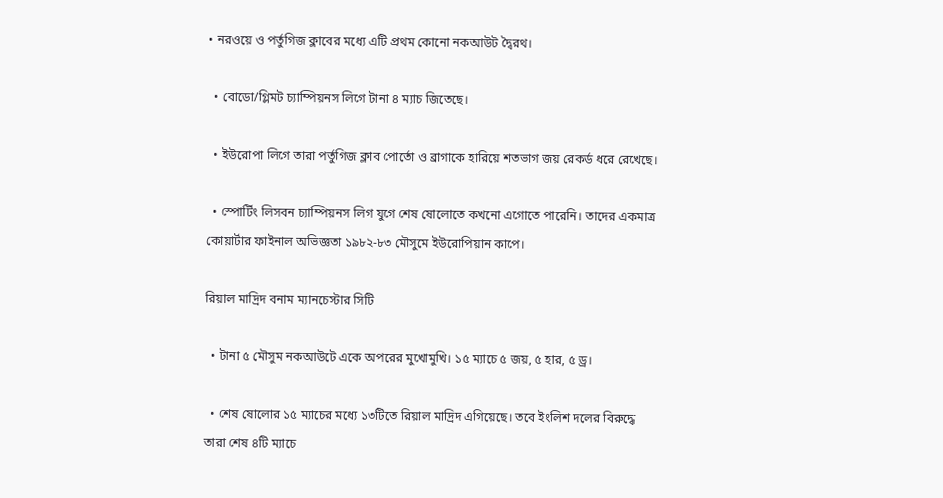• নরওয়ে ও পর্তুগিজ ক্লাবের মধ্যে এটি প্রথম কোনো নকআউট দ্বৈরথ।

  • বোডো/গ্লিমট চ্যাম্পিয়নস লিগে টানা ৪ ম্যাচ জিতেছে।

  • ইউরোপা লিগে তারা পর্তুগিজ ক্লাব পোর্তো ও ব্রাগাকে হারিয়ে শতভাগ জয় রেকর্ড ধরে রেখেছে।

  • স্পোর্টিং লিসবন চ্যাম্পিয়নস লিগ যুগে শেষ ষোলোতে কখনো এগোতে পারেনি। তাদের একমাত্র কোয়ার্টার ফাইনাল অভিজ্ঞতা ১৯৮২-৮৩ মৌসুমে ইউরোপিয়ান কাপে।

রিয়াল মাদ্রিদ বনাম ম্যানচেস্টার সিটি

  • টানা ৫ মৌসুম নকআউটে একে অপরের মুখোমুখি। ১৫ ম্যাচে ৫ জয়, ৫ হার, ৫ ড্র।

  • শেষ ষোলোর ১৫ ম্যাচের মধ্যে ১৩টিতে রিয়াল মাদ্রিদ এগিয়েছে। তবে ইংলিশ দলের বিরুদ্ধে তারা শেষ ৪টি ম্যাচে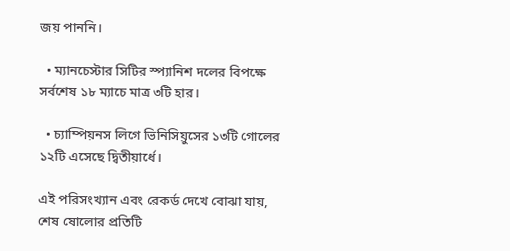জয় পাননি।

  • ম্যানচেস্টার সিটির স্প্যানিশ দলের বিপক্ষে সর্বশেষ ১৮ ম্যাচে মাত্র ৩টি হার।

  • চ্যাম্পিয়নস লিগে ভিনিসিয়ুসের ১৩টি গোলের ১২টি এসেছে দ্বিতীয়ার্ধে।

এই পরিসংখ্যান এবং রেকর্ড দেখে বোঝা যায়, শেষ ষোলোর প্রতিটি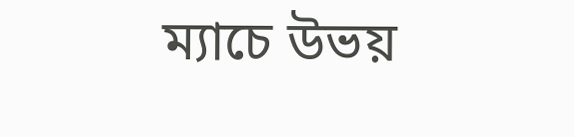ম্যাচে উভয়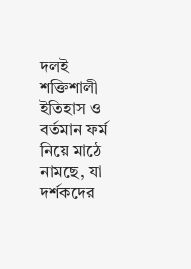দলই শক্তিশালী ইতিহাস ও বর্তমান ফর্ম নিয়ে মাঠে নামছে, যা দর্শকদের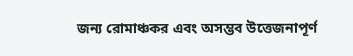জন্য রোমাঞ্চকর এবং অসম্ভব উত্তেজনাপূর্ণ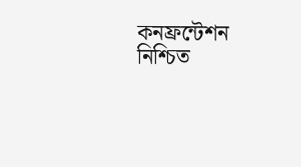কনফ্রন্টেশন নিশ্চিত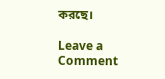করছে।

Leave a Comment